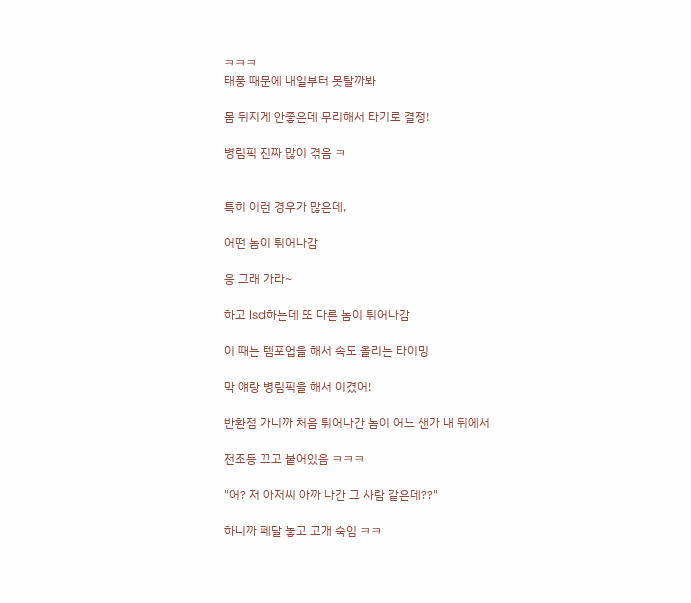ㅋㅋㅋ
태풍 때문에 내일부터 못탈까봐

몸 뒤지게 안좋은데 무리해서 타기로 결정!

병림픽 진짜 많이 겪음 ㅋ


특히 이런 경우가 많은데,

어떤 놈이 튀어나감

응 그래 가라~

하고 lsd하는데 또 다른 놈이 튀어나감

이 때는 템포업을 해서 속도 올리는 타이밍

막 얘랑 병림픽을 해서 이겼어!

반환점 가니까 처음 튀어나간 놈이 어느 샌가 내 뒤에서

전조등 끄고 붙어있음 ㅋㅋㅋ

"어? 저 아저씨 아까 나간 그 사람 같은데??"

하니까 페달 놓고 고개 숙임 ㅋㅋ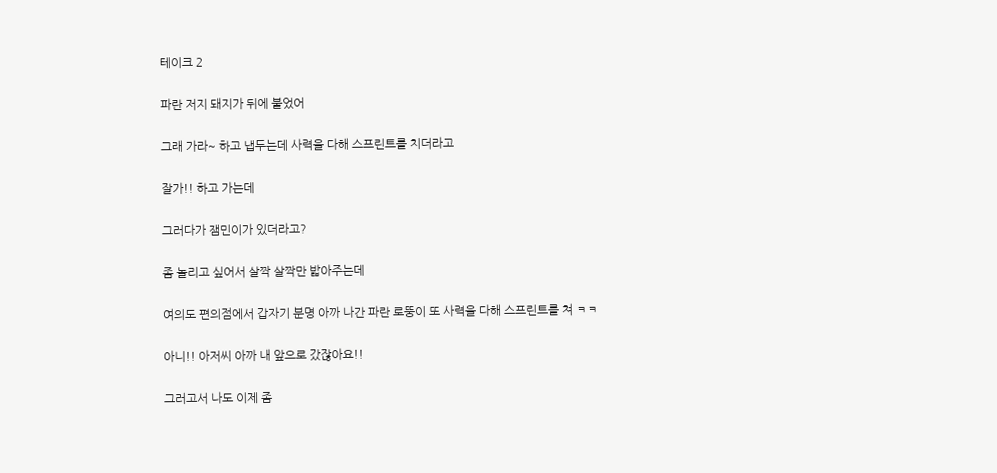테이크 2

파란 저지 돼지가 뒤에 붙었어

그래 가라~ 하고 냅두는데 사력을 다해 스프린트를 치더라고

잘가!! 하고 가는데

그러다가 잼민이가 있더라고?

좀 놀리고 싶어서 살짝 살짝만 밟아주는데

여의도 편의점에서 갑자기 분명 아까 나간 파란 로뚱이 또 사력을 다해 스프린트를 쳐 ㅋㅋ

아니!! 아저씨 아까 내 앞으로 갔잖아요!!

그러고서 나도 이제 좀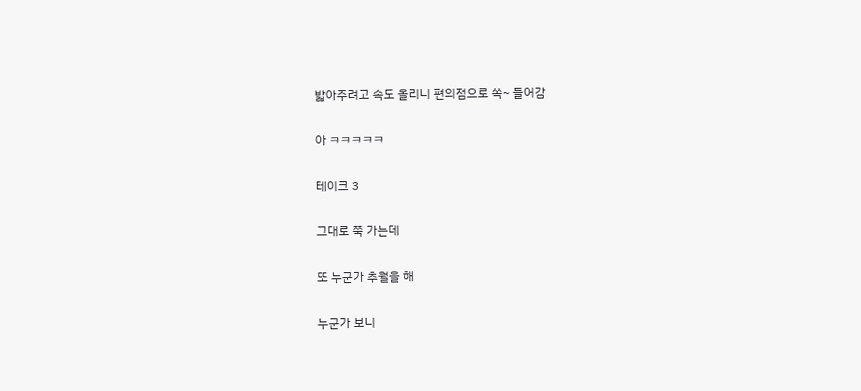밟아주려고 속도 올리니 편의점으로 쏙~ 들어감

아 ㅋㅋㅋㅋㅋ

테이크 3

그대로 쭉 가는데

또 누군가 추월을 해

누군가 보니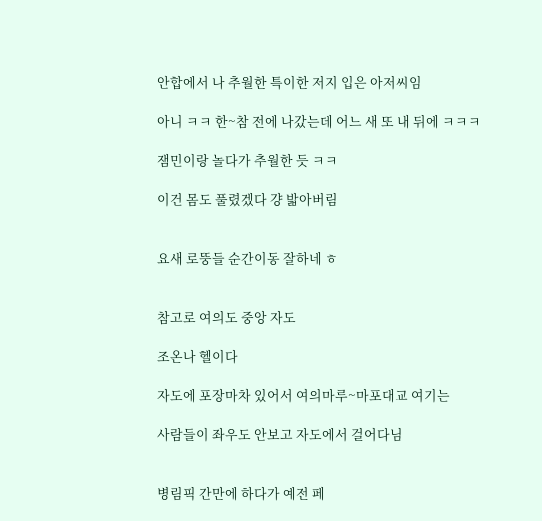안합에서 나 추월한 특이한 저지 입은 아저씨임

아니 ㅋㅋ 한~참 전에 나갔는데 어느 새 또 내 뒤에 ㅋㅋㅋ

잼민이랑 놀다가 추월한 듯 ㅋㅋ

이건 몸도 풀렸겠다 걍 밟아버림


요새 로뚱들 순간이동 잘하네 ㅎ


참고로 여의도 중앙 자도

조온나 헬이다

자도에 포장마차 있어서 여의마루~마포대교 여기는

사람들이 좌우도 안보고 자도에서 걸어다님


병림픽 간만에 하다가 예전 페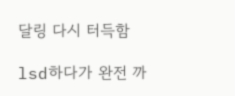달링 다시 터득함

lsd하다가 완전 까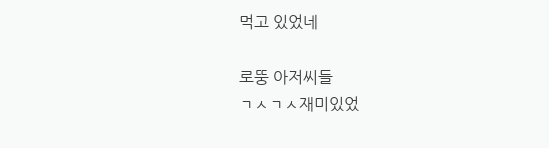먹고 있었네

로뚱 아저씨들
ㄱㅅㄱㅅ재미있었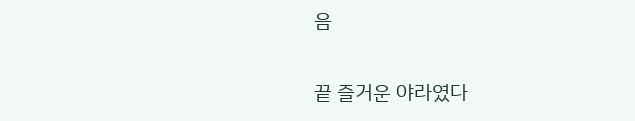음

끝 즐거운 야라였다